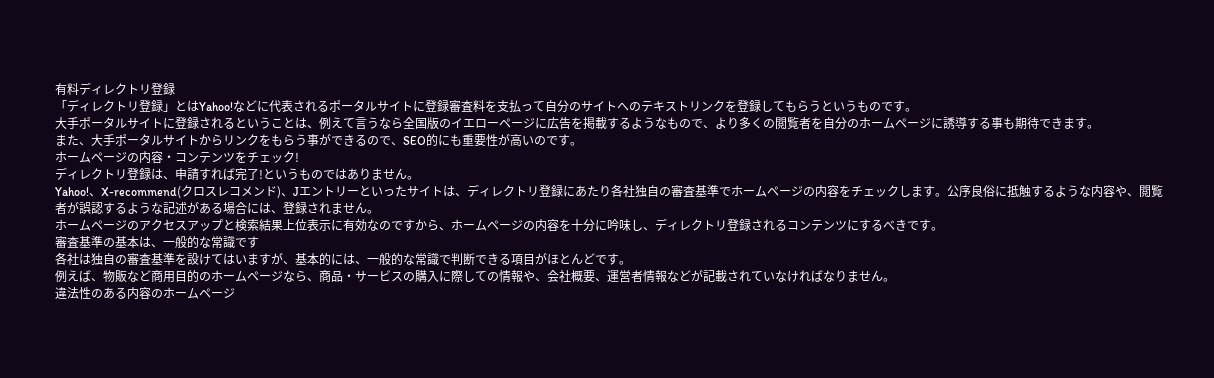有料ディレクトリ登録
「ディレクトリ登録」とはYahoo!などに代表されるポータルサイトに登録審査料を支払って自分のサイトへのテキストリンクを登録してもらうというものです。
大手ポータルサイトに登録されるということは、例えて言うなら全国版のイエローページに広告を掲載するようなもので、より多くの閲覧者を自分のホームページに誘導する事も期待できます。
また、大手ポータルサイトからリンクをもらう事ができるので、SEO的にも重要性が高いのです。
ホームページの内容・コンテンツをチェック!
ディレクトリ登録は、申請すれば完了!というものではありません。
Yahoo!、X-recommend(クロスレコメンド)、Jエントリーといったサイトは、ディレクトリ登録にあたり各社独自の審査基準でホームページの内容をチェックします。公序良俗に抵触するような内容や、閲覧者が誤認するような記述がある場合には、登録されません。
ホームページのアクセスアップと検索結果上位表示に有効なのですから、ホームページの内容を十分に吟味し、ディレクトリ登録されるコンテンツにするべきです。
審査基準の基本は、一般的な常識です
各社は独自の審査基準を設けてはいますが、基本的には、一般的な常識で判断できる項目がほとんどです。
例えば、物販など商用目的のホームページなら、商品・サービスの購入に際しての情報や、会社概要、運営者情報などが記載されていなければなりません。
違法性のある内容のホームページ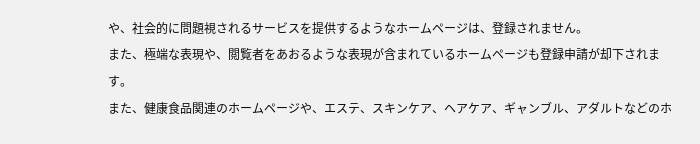や、社会的に問題視されるサービスを提供するようなホームページは、登録されません。
また、極端な表現や、閲覧者をあおるような表現が含まれているホームページも登録申請が却下されます。
また、健康食品関連のホームページや、エステ、スキンケア、ヘアケア、ギャンブル、アダルトなどのホ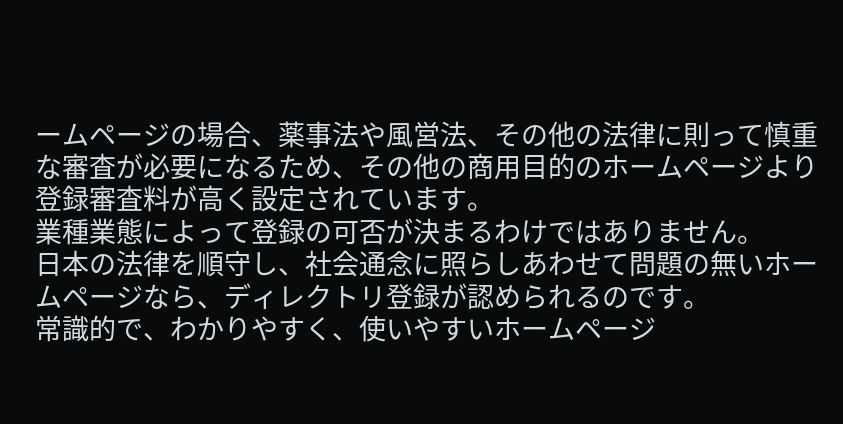ームページの場合、薬事法や風営法、その他の法律に則って慎重な審査が必要になるため、その他の商用目的のホームページより登録審査料が高く設定されています。
業種業態によって登録の可否が決まるわけではありません。
日本の法律を順守し、社会通念に照らしあわせて問題の無いホームページなら、ディレクトリ登録が認められるのです。
常識的で、わかりやすく、使いやすいホームページ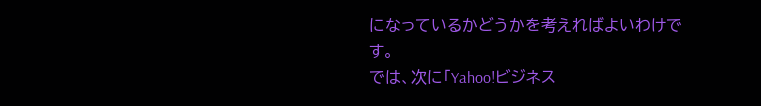になっているかどうかを考えればよいわけです。
では、次に「Yahoo!ビジネス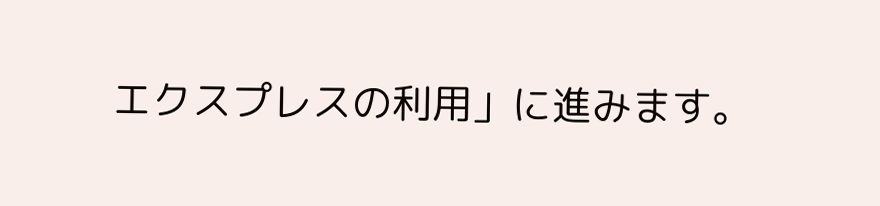エクスプレスの利用」に進みます。